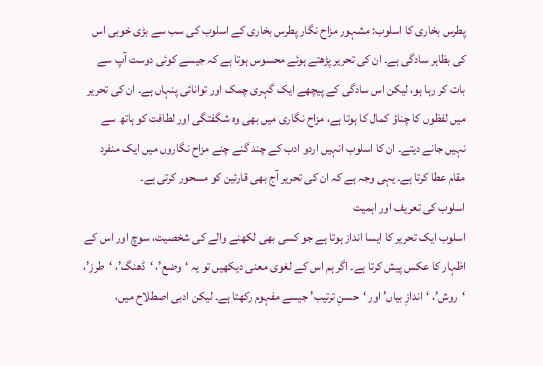پطرس بخاری کا اسلوب: مشہور مزاح نگار پطرس بخاری کے اسلوب کی سب سے بڑی خوبی اس کی بظاہر سادگی ہے۔ ان کی تحریر پڑھتے ہوئے محسوس ہوتا ہے کہ جیسے کوئی دوست آپ سے بات کر رہا ہو، لیکن اس سادگی کے پیچھے ایک گہری چمک اور توانائی پنہاں ہے۔ ان کی تحریر میں لفظوں کا چناؤ کمال کا ہوتا ہے، مزاح نگاری میں بھی وہ شگفتگی اور لطافت کو ہاتھ سے نہیں جانے دیتے۔ ان کا اسلوب انہیں اردو ادب کے چند گنے چنے مزاح نگاروں میں ایک منفرد مقام عطا کرتا ہے۔ یہی وجہ ہے کہ ان کی تحریر آج بھی قارئین کو مسحور کرتی ہے۔
اسلوب کی تعریف اور اہمیت
اسلوب ایک تحریر کا ایسا انداز ہوتا ہے جو کسی بھی لکھنے والے کی شخصیت، سوچ اور اس کے اظہار کا عکس پیش کرتا ہے۔ اگر ہم اس کے لغوی معنی دیکھیں تو یہ ‘وضع’، ‘ڈھنگ’، ‘طرز’، ‘روش’، ‘اندازِ بیاں’ اور ‘حسنِ ترتیب’ جیسے مفہوم رکھتا ہے۔ لیکن ادبی اصطلاح میں،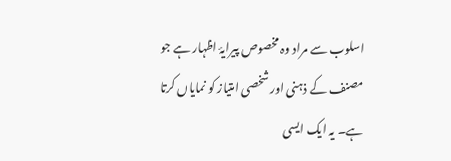اسلوب سے مراد وہ مخصوص پیرایۂ اظہار ہے جو مصنف کے ذہنی اور شخصی امتیاز کو نمایاں کرتا ہے۔ یہ ایک ایسی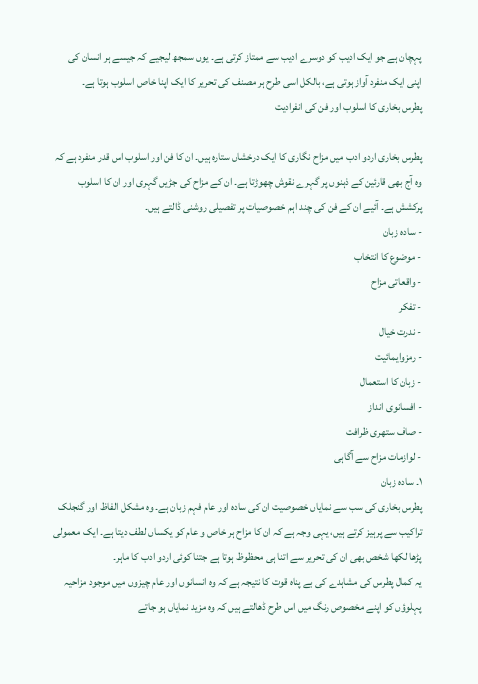پہچان ہے جو ایک ادیب کو دوسرے ادیب سے ممتاز کرتی ہے۔ یوں سمجھ لیجیے کہ جیسے ہر انسان کی اپنی ایک منفرد آواز ہوتی ہے، بالکل اسی طرح ہر مصنف کی تحریر کا ایک اپنا خاص اسلوب ہوتا ہے۔
پطرس بخاری کا اسلوب اور فن کی انفرادیت

پطرس بخاری اردو ادب میں مزاح نگاری کا ایک درخشاں ستارہ ہیں۔ ان کا فن اور اسلوب اس قدر منفرد ہے کہ وہ آج بھی قارئین کے ذہنوں پر گہرے نقوش چھوڑتا ہے۔ ان کے مزاح کی جڑیں گہری اور ان کا اسلوب پرکشش ہے۔ آئیے ان کے فن کی چند اہم خصوصیات پر تفصیلی روشنی ڈالتے ہیں۔
- سادہ زبان
- موضوع کا انتخاب
- واقعاتی مزاح
- تفکر
- ندرت خیال
- رمزوایمائیت
- زبان کا استعمال
- افسانوی انداز
- صاف ستھری ظرافت
- لوازمات مزاح سے آگاہی
۱۔ سادہ زبان
پطرس بخاری کی سب سے نمایاں خصوصیت ان کی سادہ اور عام فہم زبان ہے۔ وہ مشکل الفاظ اور گنجلک تراکیب سے پرہیز کرتے ہیں، یہی وجہ ہے کہ ان کا مزاح ہر خاص و عام کو یکساں لطف دیتا ہے۔ ایک معمولی پڑھا لکھا شخص بھی ان کی تحریر سے اتنا ہی محظوظ ہوتا ہے جتنا کوئی اردو ادب کا ماہر۔
یہ کمال پطرس کی مشاہدے کی بے پناہ قوت کا نتیجہ ہے کہ وہ انسانوں اور عام چیزوں میں موجود مزاحیہ پہلوؤں کو اپنے مخصوص رنگ میں اس طرح ڈھالتے ہیں کہ وہ مزید نمایاں ہو جاتے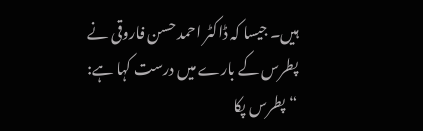ہیں۔ جیسا کہ ڈاکٹر احمد حسن فاروقی نے پطرس کے بارے میں درست کہا ہے: “پطرس پکا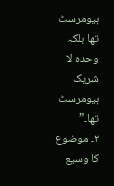ہیومرسٹ تھا بلکہ وحدہ لا شریک ہیومرسٹ تھا۔”
۲۔ موضوع کا وسیع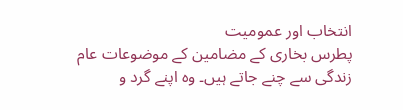انتخاب اور عمومیت
پطرس بخاری کے مضامین کے موضوعات عام زندگی سے چنے جاتے ہیں۔ وہ اپنے گرد و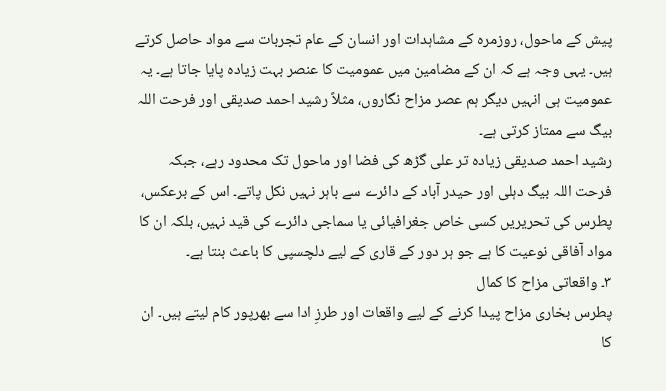پیش کے ماحول، روزمرہ کے مشاہدات اور انسان کے عام تجربات سے مواد حاصل کرتے ہیں۔ یہی وجہ ہے کہ ان کے مضامین میں عمومیت کا عنصر بہت زیادہ پایا جاتا ہے۔ یہ عمومیت ہی انہیں دیگر ہم عصر مزاح نگاروں، مثلاً رشید احمد صدیقی اور فرحت اللہ بیگ سے ممتاز کرتی ہے۔
رشید احمد صدیقی زیادہ تر علی گڑھ کی فضا اور ماحول تک محدود رہے، جبکہ فرحت اللہ بیگ دہلی اور حیدر آباد کے دائرے سے باہر نہیں نکل پاتے۔ اس کے برعکس، پطرس کی تحریریں کسی خاص جغرافیائی یا سماجی دائرے کی قید نہیں، بلکہ ان کا مواد آفاقی نوعیت کا ہے جو ہر دور کے قاری کے لیے دلچسپی کا باعث بنتا ہے۔
۳۔ واقعاتی مزاح کا کمال
پطرس بخاری مزاح پیدا کرنے کے لیے واقعات اور طرزِ ادا سے بھرپور کام لیتے ہیں۔ ان کا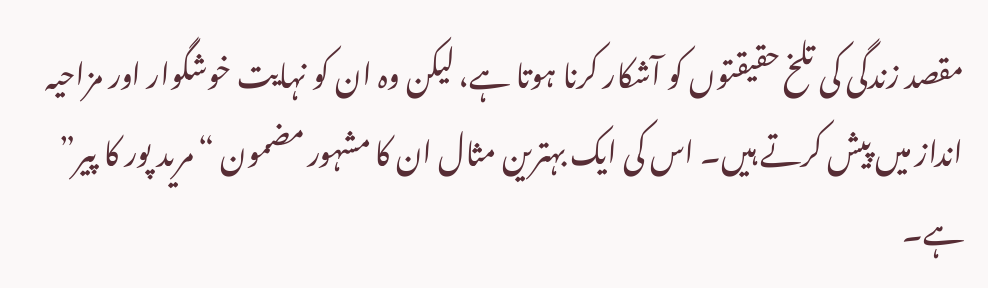مقصد زندگی کی تلخ حقیقتوں کو آشکار کرنا ہوتا ہے، لیکن وہ ان کو نہایت خوشگوار اور مزاحیہ انداز میں پیش کرتے ہیں۔ اس کی ایک بہترین مثال ان کا مشہور مضمون “مرید پور کا پیر” ہے۔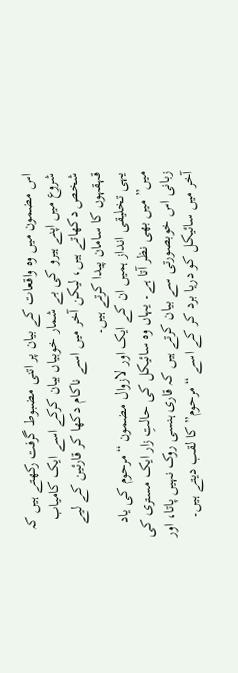اس مضمون میں وہ واقعات کے بیان پر اتنی مضبوط گرفت رکھتے ہیں کہ شروع میں اپنے ہیرو کی بے شمار خوبیاں بیان کرکے اسے ایک کامیاب شخص دکھاتے ہیں، لیکن آخر میں اسے ناکام دکھا کر قارئین کے لیے قہقہوں کا سامان پیدا کرتے ہیں۔
یہی تخلیقی انداز ہمیں ان کے ایک اور لازوال مضمون “مرحوم کی یاد میں” میں بھی نظر آتا ہے۔ یہاں وہ سائیکل کی حالتِ زار ایک مستری کی زبانی اس خوبصورتی سے بیان کرتے ہیں کہ قاری ہنسی روک نہیں پاتا، اور آخر میں سائیکل کو دریا برد کر کے اسے “مرحوم” کا لقب دیتے ہیں۔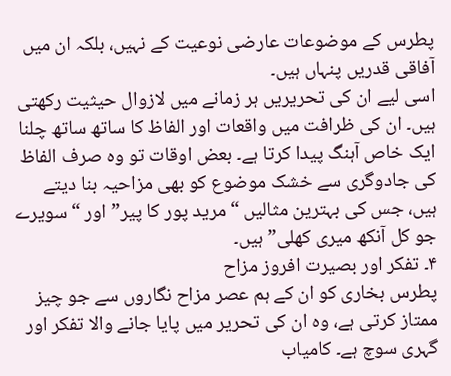پطرس کے موضوعات عارضی نوعیت کے نہیں، بلکہ ان میں آفاقی قدریں پنہاں ہیں۔
اسی لیے ان کی تحریریں ہر زمانے میں لازوال حیثیت رکھتی ہیں۔ ان کی ظرافت میں واقعات اور الفاظ کا ساتھ ساتھ چلنا ایک خاص آہنگ پیدا کرتا ہے۔ بعض اوقات تو وہ صرف الفاظ کی جادوگری سے خشک موضوع کو بھی مزاحیہ بنا دیتے ہیں، جس کی بہترین مثالیں “مرید پور کا پیر” اور “سویرے جو کل آنکھ میری کھلی” ہیں۔
۴۔ تفکر اور بصیرت افروز مزاح
پطرس بخاری کو ان کے ہم عصر مزاح نگاروں سے جو چیز ممتاز کرتی ہے، وہ ان کی تحریر میں پایا جانے والا تفکر اور گہری سوچ ہے۔ کامیاب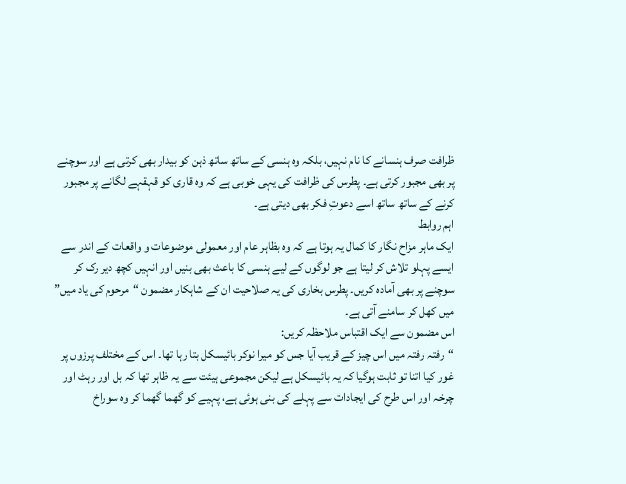ظرافت صرف ہنسانے کا نام نہیں، بلکہ وہ ہنسی کے ساتھ ساتھ ذہن کو بیدار بھی کرتی ہے اور سوچنے پر بھی مجبور کرتی ہے۔ پطرس کی ظرافت کی یہی خوبی ہے کہ وہ قاری کو قہقہے لگانے پر مجبور کرنے کے ساتھ ساتھ اسے دعوتِ فکر بھی دیتی ہے۔
اہم روابط
ایک ماہر مزاح نگار کا کمال یہ ہوتا ہے کہ وہ بظاہر عام اور معمولی موضوعات و واقعات کے اندر سے ایسے پہلو تلاش کر لیتا ہے جو لوگوں کے لیے ہنسی کا باعث بھی بنیں اور انہیں کچھ دیر رک کر سوچنے پر بھی آمادہ کریں۔ پطرس بخاری کی یہ صلاحیت ان کے شاہکار مضمون “مرحوم کی یاد میں” میں کھل کر سامنے آتی ہے۔
اس مضمون سے ایک اقتباس ملاحظہ کریں:
“رفتہ رفتہ میں اس چیز کے قریب آیا جس کو میرا نوکر بائیسکل بتا رہا تھا۔ اس کے مختلف پرزوں پر غور کیا اتنا تو ثابت ہوگیا کہ یہ بائیسکل ہے لیکن مجموعی ہیئت سے یہ ظاہر تھا کہ بل اور رہٹ اور چرخہ اور اس طرح کی ایجادات سے پہلے کی بنی ہوئی ہے، پہیے کو گھما گھما کر وہ سوراخ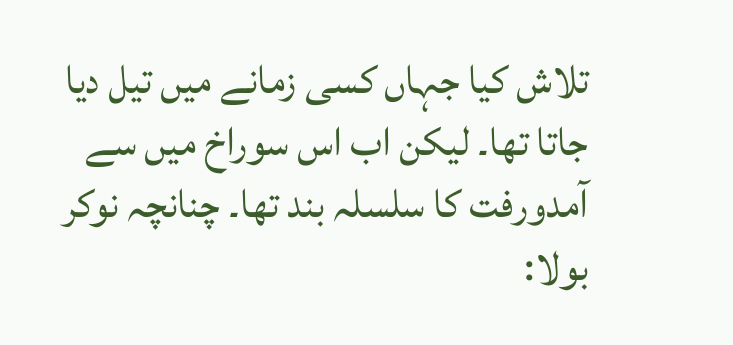تلاش کیا جہاں کسی زمانے میں تیل دیا جاتا تھا۔ لیکن اب اس سوراخ میں سے آمدورفت کا سلسلہ بند تھا۔ چنانچہ نوکر بولا: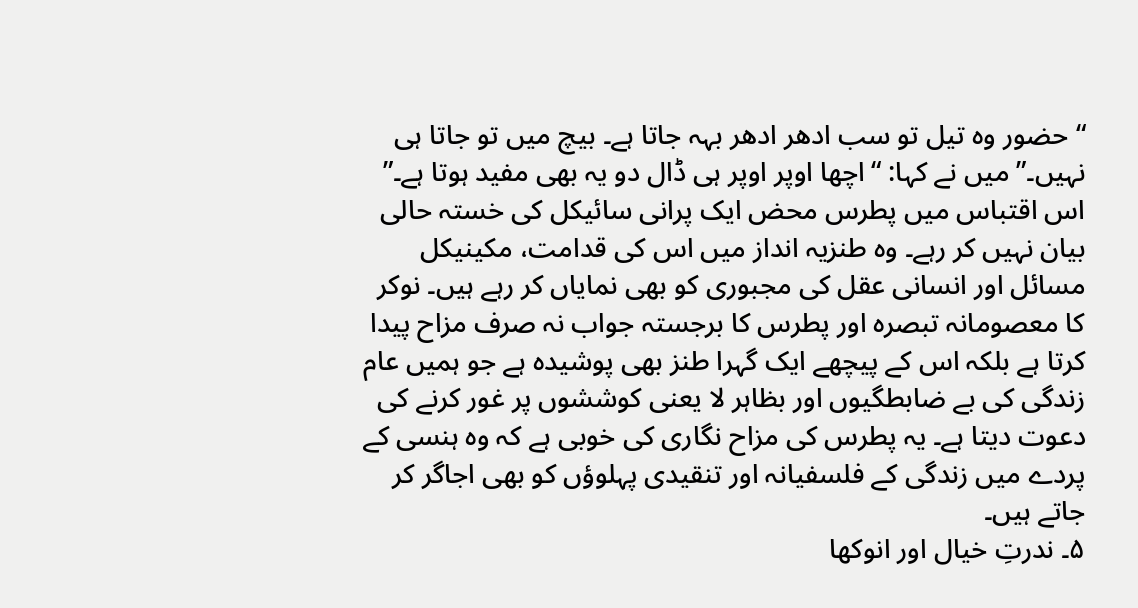“حضور وہ تیل تو سب ادھر ادھر بہہ جاتا ہے۔ بیچ میں تو جاتا ہی نہیں۔” میں نے کہا: “اچھا اوپر اوپر ہی ڈال دو یہ بھی مفید ہوتا ہے۔”
اس اقتباس میں پطرس محض ایک پرانی سائیکل کی خستہ حالی بیان نہیں کر رہے۔ وہ طنزیہ انداز میں اس کی قدامت، مکینیکل مسائل اور انسانی عقل کی مجبوری کو بھی نمایاں کر رہے ہیں۔ نوکر کا معصومانہ تبصرہ اور پطرس کا برجستہ جواب نہ صرف مزاح پیدا کرتا ہے بلکہ اس کے پیچھے ایک گہرا طنز بھی پوشیدہ ہے جو ہمیں عام زندگی کی بے ضابطگیوں اور بظاہر لا یعنی کوششوں پر غور کرنے کی دعوت دیتا ہے۔ یہ پطرس کی مزاح نگاری کی خوبی ہے کہ وہ ہنسی کے پردے میں زندگی کے فلسفیانہ اور تنقیدی پہلوؤں کو بھی اجاگر کر جاتے ہیں۔
۵۔ ندرتِ خیال اور انوکھا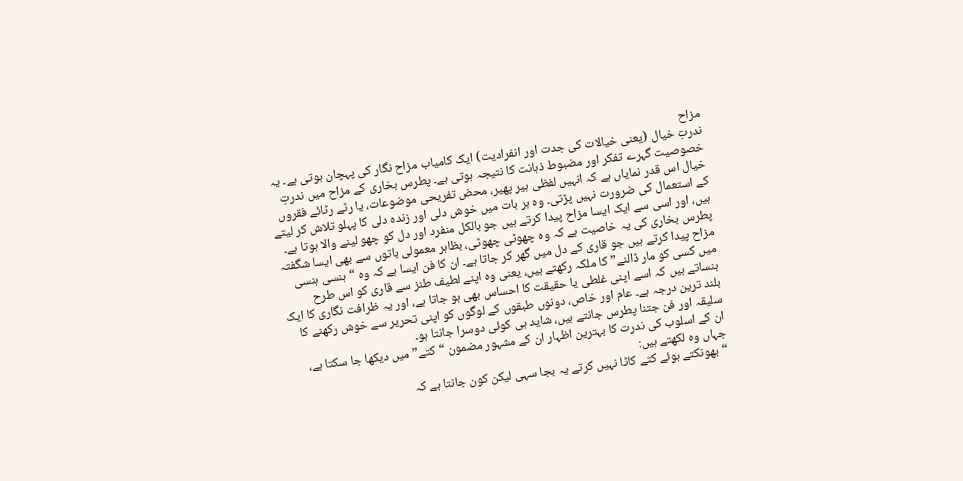مزاح
ندرتِ خیال (یعنی خیالات کی جدت اور انفرادیت) ایک کامیاب مزاح نگار کی پہچان ہوتی ہے۔ یہ خصوصیت گہرے تفکر اور مضبوط ذہانت کا نتیجہ ہوتی ہے۔ پطرس بخاری کے مزاح میں ندرتِ خیال اس قدر نمایاں ہے کہ انہیں لفظی ہیر پھیر، محض تفریحی موضوعات، یا رٹے رٹائے فقروں کے استعمال کی ضرورت نہیں پڑتی۔ وہ ہر بات میں خوش دلی اور زندہ دلی کا پہلو تلاش کر لیتے ہیں، اور اسی سے ایک ایسا مزاح پیدا کرتے ہیں جو بالکل منفرد اور دل کو چھو لینے والا ہوتا ہے۔
پطرس بخاری کی یہ خاصیت ہے کہ وہ چھوٹی چھوٹی، بظاہر معمولی باتوں سے بھی ایسا شگفتہ مزاح پیدا کرتے ہیں جو قاری کے دل میں گھر کر جاتا ہے۔ ان کا فن ایسا ہے کہ وہ “ہنسی ہنسی میں کسی کو مار ڈالنے” کا ملکہ رکھتے ہیں، یعنی وہ اپنے لطیف طنز سے قاری کو اس طرح ہنساتے ہیں کہ اسے اپنی غلطی یا حقیقت کا احساس بھی ہو جاتا ہے، اور یہ ظرافت نگاری کا ایک بلند ترین درجہ ہے۔ عام اور خاص، دونوں طبقوں کے لوگوں کو اپنی تحریر سے خوش رکھنے کا سلیقہ اور فن جتنا پطرس جانتے ہیں، شاید ہی کوئی دوسرا جانتا ہو۔
ان کے اسلوب کی ندرت کا بہترین اظہار ان کے مشہور مضمون “کتے” میں دیکھا جا سکتا ہے، جہاں وہ لکھتے ہیں:
“بھونکتے ہوئے کتے کاٹا نہیں کرتے یہ بجا سہی لیکن کون جانتا ہے کہ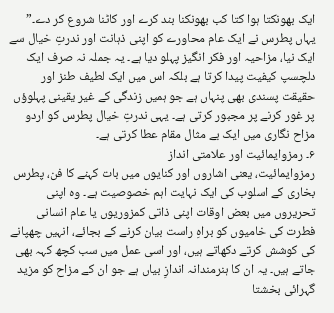ایک بھونکتا ہوا کتا کب بھونکنا بند کرے اور کاٹنا شروع کر دے۔”
یہاں پطرس نے ایک عام محاورے کو اپنی ذہانت اور ندرتِ خیال سے ایک نیا، مزاحیہ اور فکر انگیز پہلو دیا ہے۔ یہ جملہ نہ صرف ایک دلچسپ کیفیت پیدا کرتا ہے بلکہ اس میں ایک لطیف طنز اور حقیقت پسندی بھی پنہاں ہے جو ہمیں زندگی کے غیر یقینی پہلوؤں پر غور کرنے پر مجبور کرتی ہے۔ یہی ندرتِ خیال پطرس کو اردو مزاح نگاری میں ایک بے مثال مقام عطا کرتی ہے۔
۶۔ رمزوایمائیت اور علامتی انداز
رمزوایمائیت، یعنی اشاروں اور کنایوں میں بات کہنے کا فن، پطرس بخاری کے اسلوب کی ایک نہایت اہم خصوصیت ہے۔ وہ اپنی تحریروں میں بعض اوقات اپنی ذاتی کمزوریوں یا عام انسانی فطرت کی خامیوں کو براہِ راست بیان کرنے کے بجائے، انہیں چھپانے کی کوشش کرتے دکھاتے ہیں، اور اسی عمل میں سب کچھ کہہ بھی جاتے ہیں۔ یہ ان کا ہنرمندانہ اندازِ بیاں ہے جو ان کے مزاح کو مزید گہرائی بخشتا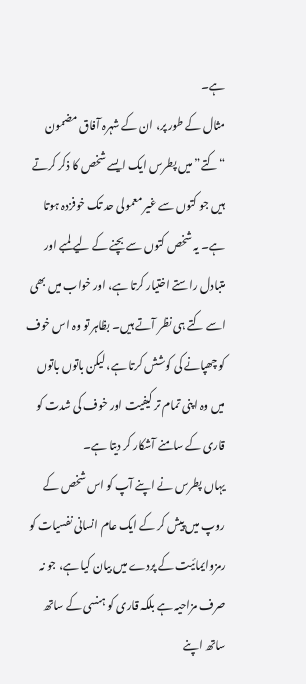ہے۔
مثال کے طور پر، ان کے شہرہ آفاق مضمون “کتے” میں پطرس ایک ایسے شخص کا ذکر کرتے ہیں جو کتوں سے غیر معمولی حد تک خوفزدہ ہوتا ہے۔ یہ شخص کتوں سے بچنے کے لیے لمبے اور متبادل راستے اختیار کرتا ہے، اور خواب میں بھی اسے کتے ہی نظر آتے ہیں۔ بظاہر تو وہ اس خوف کو چھپانے کی کوشش کرتا ہے، لیکن باتوں باتوں میں وہ اپنی تمام تر کیفیت اور خوف کی شدت کو قاری کے سامنے آشکار کر دیتا ہے۔
یہاں پطرس نے اپنے آپ کو اس شخص کے روپ میں پیش کر کے ایک عام انسانی نفسیات کو رمزوایمائیت کے پردے میں بیان کیا ہے، جو نہ صرف مزاحیہ ہے بلکہ قاری کو ہنسی کے ساتھ ساتھ اپنے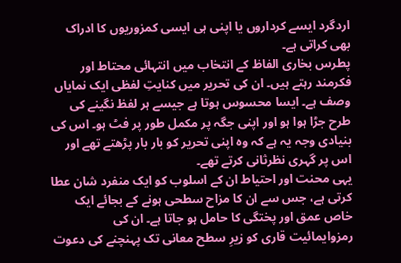اردگرد ایسے کرداروں یا اپنی ہی ایسی کمزوریوں کا ادراک بھی کراتی ہے۔
پطرس بخاری الفاظ کے انتخاب میں انتہائی محتاط اور فکرمند رہتے ہیں۔ ان کی تحریر میں کنایتِ لفظی ایک نمایاں وصف ہے۔ ایسا محسوس ہوتا ہے جیسے ہر لفظ نگینے کی طرح جڑا ہوا ہو اور اپنی جگہ پر مکمل طور پر فٹ ہو۔ اس کی بنیادی وجہ یہ ہے کہ وہ اپنی تحریر کو بار بار پڑھتے تھے اور اس پر گہری نظرثانی کرتے تھے۔
یہی محنت اور احتیاط ان کے اسلوب کو ایک منفرد شان عطا کرتی ہے، جس سے ان کا مزاح سطحی ہونے کے بجائے ایک خاص عمق اور پختگی کا حامل ہو جاتا ہے۔ ان کی رمزوایمائیت قاری کو زیرِ سطح معانی تک پہنچنے کی دعوت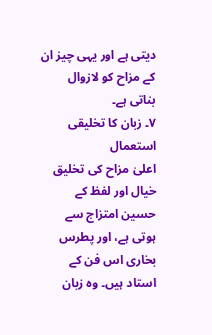دیتی ہے اور یہی چیز ان کے مزاح کو لازوال بناتی ہے۔
۷۔ زبان کا تخلیقی استعمال
اعلیٰ مزاح کی تخلیق خیال اور لفظ کے حسین امتزاج سے ہوتی ہے، اور پطرس بخاری اس فن کے استاد ہیں۔ وہ زبان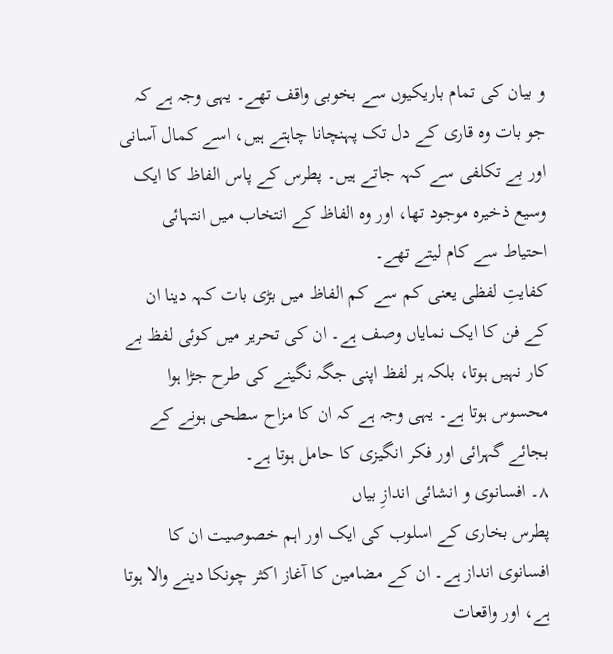و بیان کی تمام باریکیوں سے بخوبی واقف تھے۔ یہی وجہ ہے کہ جو بات وہ قاری کے دل تک پہنچانا چاہتے ہیں، اسے کمال آسانی اور بے تکلفی سے کہہ جاتے ہیں۔ پطرس کے پاس الفاظ کا ایک وسیع ذخیرہ موجود تھا، اور وہ الفاظ کے انتخاب میں انتہائی احتیاط سے کام لیتے تھے۔
کفایتِ لفظی یعنی کم سے کم الفاظ میں بڑی بات کہہ دینا ان کے فن کا ایک نمایاں وصف ہے۔ ان کی تحریر میں کوئی لفظ بے کار نہیں ہوتا، بلکہ ہر لفظ اپنی جگہ نگینے کی طرح جڑا ہوا محسوس ہوتا ہے۔ یہی وجہ ہے کہ ان کا مزاح سطحی ہونے کے بجائے گہرائی اور فکر انگیزی کا حامل ہوتا ہے۔
۸۔ افسانوی و انشائی اندازِ بیاں
پطرس بخاری کے اسلوب کی ایک اور اہم خصوصیت ان کا افسانوی انداز ہے۔ ان کے مضامین کا آغاز اکثر چونکا دینے والا ہوتا ہے، اور واقعات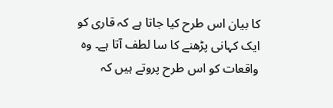کا بیان اس طرح کیا جاتا ہے کہ قاری کو ایک کہانی پڑھنے کا سا لطف آتا ہے۔ وہ واقعات کو اس طرح پروتے ہیں کہ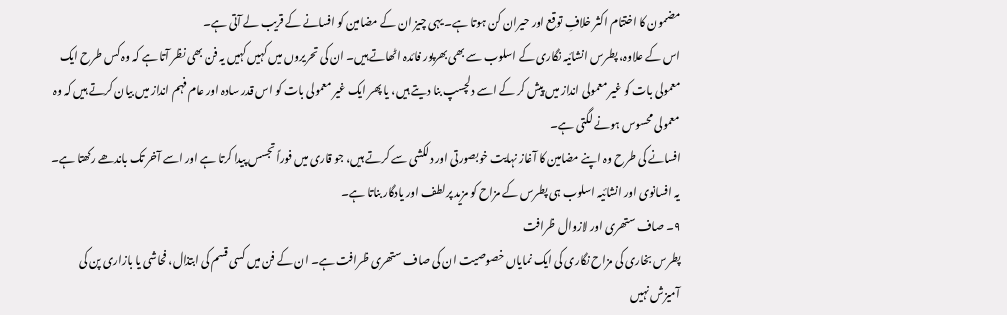مضمون کا اختتام اکثر خلافِ توقع اور حیران کن ہوتا ہے۔ یہی چیز ان کے مضامین کو افسانے کے قریب لے آتی ہے۔
اس کے علاوہ، پطرس انشائیہ نگاری کے اسلوب سے بھی بھرپور فائدہ اٹھاتے ہیں۔ ان کی تحریروں میں کہیں کہیں یہ فن بھی نظر آتا ہے کہ وہ کس طرح ایک معمولی بات کو غیر معمولی انداز میں پیش کر کے اسے دلچسپ بنا دیتے ہیں، یا پھر ایک غیر معمولی بات کو اس قدر سادہ اور عام فہم انداز میں بیان کرتے ہیں کہ وہ معمولی محسوس ہونے لگتی ہے۔
افسانے کی طرح وہ اپنے مضامین کا آغاز نہایت خوبصورتی اور دلکشی سے کرتے ہیں، جو قاری میں فوراً تجسس پیدا کرتا ہے اور اسے آخر تک باندھے رکھتا ہے۔ یہ افسانوی اور انشائیہ اسلوب ہی پطرس کے مزاح کو مزید پرلطف اور یادگار بناتا ہے۔
۹۔ صاف ستھری اور لازوال ظرافت
پطرس بخاری کی مزاح نگاری کی ایک نمایاں خصوصیت ان کی صاف ستھری ظرافت ہے۔ ان کے فن میں کسی قسم کی ابتذال، فحاشی یا بازاری پن کی آمیزش نہیں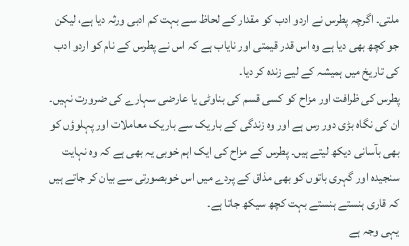ملتی۔ اگرچہ پطرس نے اردو ادب کو مقدار کے لحاظ سے بہت کم ادبی ورثہ دیا ہے، لیکن جو کچھ بھی دیا ہے وہ اس قدر قیمتی اور نایاب ہے کہ اس نے پطرس کے نام کو اردو ادب کی تاریخ میں ہمیشہ کے لیے زندہ کر دیا۔
پطرس کی ظرافت اور مزاح کو کسی قسم کی بناوٹی یا عارضی سہارے کی ضرورت نہیں۔ ان کی نگاہ بڑی دور رس ہے اور وہ زندگی کے باریک سے باریک معاملات اور پہلوؤں کو بھی بآسانی دیکھ لیتے ہیں۔ پطرس کے مزاح کی ایک اہم خوبی یہ بھی ہے کہ وہ نہایت سنجیدہ اور گہری باتوں کو بھی مذاق کے پردے میں اس خوبصورتی سے بیان کر جاتے ہیں کہ قاری ہنستے ہنستے بہت کچھ سیکھ جاتا ہے۔
یہی وجہ ہے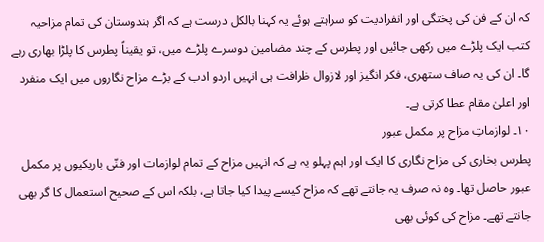کہ ان کے فن کی پختگی اور انفرادیت کو سراہتے ہوئے یہ کہنا بالکل درست ہے کہ اگر ہندوستان کی تمام مزاحیہ کتب ایک پلڑے میں رکھی جائیں اور پطرس کے چند مضامین دوسرے پلڑے میں، تو یقیناً پطرس کا پلڑا بھاری رہے گا۔ ان کی یہ صاف ستھری، فکر انگیز اور لازوال ظرافت ہی انہیں اردو ادب کے بڑے مزاح نگاروں میں ایک منفرد اور اعلیٰ مقام عطا کرتی ہے۔
۱۰۔ لوازماتِ مزاح پر مکمل عبور
پطرس بخاری کی مزاح نگاری کا ایک اور اہم پہلو یہ ہے کہ انہیں مزاح کے تمام لوازمات اور فنّی باریکیوں پر مکمل عبور حاصل تھا۔ وہ نہ صرف یہ جانتے تھے کہ مزاح کیسے پیدا کیا جاتا ہے، بلکہ اس کے صحیح استعمال کا گر بھی جانتے تھے۔ مزاح کی کوئی بھی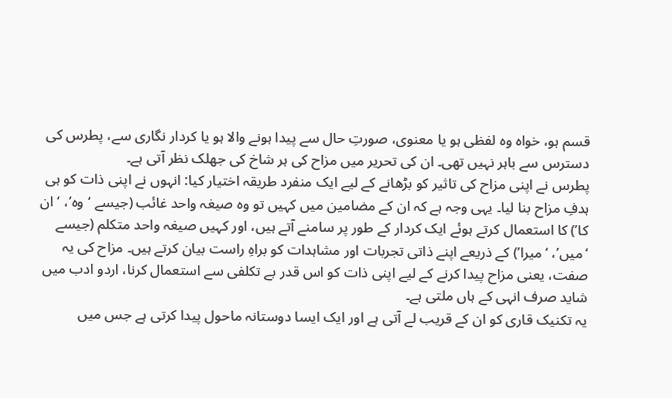قسم ہو، خواہ وہ لفظی ہو یا معنوی، صورتِ حال سے پیدا ہونے والا ہو یا کردار نگاری سے، پطرس کی دسترس سے باہر نہیں تھی۔ ان کی تحریر میں مزاح کی ہر شاخ کی جھلک نظر آتی ہے۔
پطرس نے اپنی مزاح کی تاثیر کو بڑھانے کے لیے ایک منفرد طریقہ اختیار کیا: انہوں نے اپنی ذات کو ہی ہدفِ مزاح بنا لیا۔ یہی وجہ ہے کہ ان کے مضامین میں کہیں تو وہ صیغہ واحد غائب (جیسے ‘وہ’، ‘ان کا’) کا استعمال کرتے ہوئے ایک کردار کے طور پر سامنے آتے ہیں، اور کہیں صیغہ واحد متکلم (جیسے ‘میں’، ‘میرا’) کے ذریعے اپنے ذاتی تجربات اور مشاہدات کو براہِ راست بیان کرتے ہیں۔ مزاح کی یہ صفت، یعنی مزاح پیدا کرنے کے لیے اپنی ذات کو اس قدر بے تکلفی سے استعمال کرنا، اردو ادب میں شاید صرف انہی کے ہاں ملتی ہے۔
یہ تکنیک قاری کو ان کے قریب لے آتی ہے اور ایک ایسا دوستانہ ماحول پیدا کرتی ہے جس میں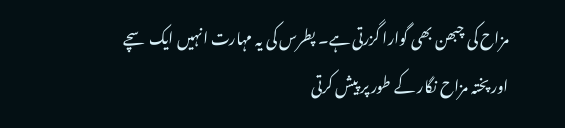مزاح کی چبھن بھی گوارا گزرتی ہے۔ پطرس کی یہ مہارت انہیں ایک سچے اور پختہ مزاح نگار کے طور پر پیش کرتی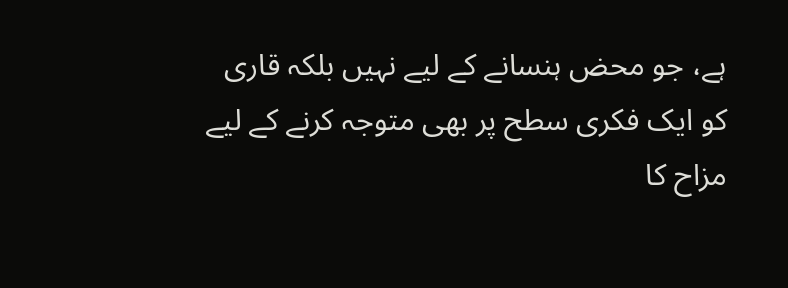ہے، جو محض ہنسانے کے لیے نہیں بلکہ قاری کو ایک فکری سطح پر بھی متوجہ کرنے کے لیے مزاح کا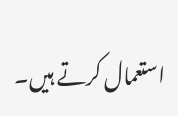استعمال کرتے ہیں۔